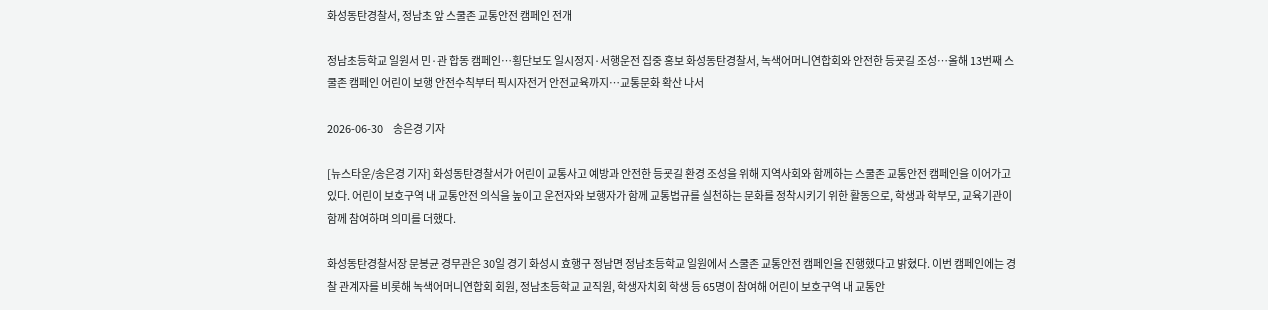화성동탄경찰서, 정남초 앞 스쿨존 교통안전 캠페인 전개

정남초등학교 일원서 민·관 합동 캠페인…횡단보도 일시정지·서행운전 집중 홍보 화성동탄경찰서, 녹색어머니연합회와 안전한 등굣길 조성…올해 13번째 스쿨존 캠페인 어린이 보행 안전수칙부터 픽시자전거 안전교육까지…교통문화 확산 나서

2026-06-30     송은경 기자

[뉴스타운/송은경 기자] 화성동탄경찰서가 어린이 교통사고 예방과 안전한 등굣길 환경 조성을 위해 지역사회와 함께하는 스쿨존 교통안전 캠페인을 이어가고 있다. 어린이 보호구역 내 교통안전 의식을 높이고 운전자와 보행자가 함께 교통법규를 실천하는 문화를 정착시키기 위한 활동으로, 학생과 학부모, 교육기관이 함께 참여하며 의미를 더했다.

화성동탄경찰서장 문봉균 경무관은 30일 경기 화성시 효행구 정남면 정남초등학교 일원에서 스쿨존 교통안전 캠페인을 진행했다고 밝혔다. 이번 캠페인에는 경찰 관계자를 비롯해 녹색어머니연합회 회원, 정남초등학교 교직원, 학생자치회 학생 등 65명이 참여해 어린이 보호구역 내 교통안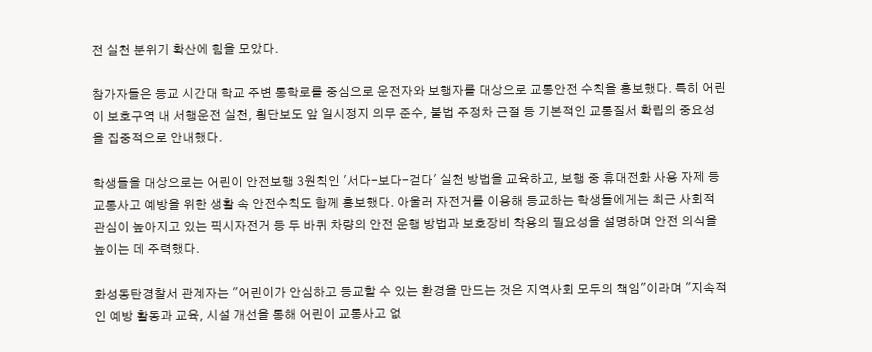전 실천 분위기 확산에 힘을 모았다.

참가자들은 등교 시간대 학교 주변 통학로를 중심으로 운전자와 보행자를 대상으로 교통안전 수칙을 홍보했다. 특히 어린이 보호구역 내 서행운전 실천, 횡단보도 앞 일시정지 의무 준수, 불법 주정차 근절 등 기본적인 교통질서 확립의 중요성을 집중적으로 안내했다.

학생들을 대상으로는 어린이 안전보행 3원칙인 '서다-보다-걷다' 실천 방법을 교육하고, 보행 중 휴대전화 사용 자제 등 교통사고 예방을 위한 생활 속 안전수칙도 함께 홍보했다. 아울러 자전거를 이용해 등교하는 학생들에게는 최근 사회적 관심이 높아지고 있는 픽시자전거 등 두 바퀴 차량의 안전 운행 방법과 보호장비 착용의 필요성을 설명하며 안전 의식을 높이는 데 주력했다.

화성동탄경찰서 관계자는 "어린이가 안심하고 등교할 수 있는 환경을 만드는 것은 지역사회 모두의 책임"이라며 "지속적인 예방 활동과 교육, 시설 개선을 통해 어린이 교통사고 없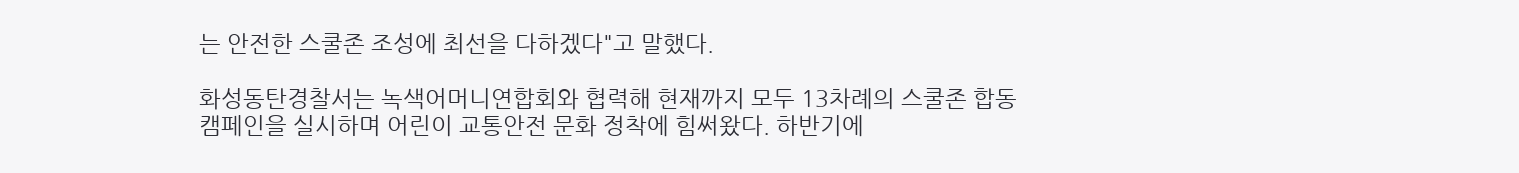는 안전한 스쿨존 조성에 최선을 다하겠다"고 말했다.

화성동탄경찰서는 녹색어머니연합회와 협력해 현재까지 모두 13차례의 스쿨존 합동 캠페인을 실시하며 어린이 교통안전 문화 정착에 힘써왔다. 하반기에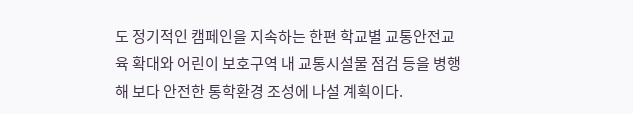도 정기적인 캠페인을 지속하는 한편 학교별 교통안전교육 확대와 어린이 보호구역 내 교통시설물 점검 등을 병행해 보다 안전한 통학환경 조성에 나설 계획이다.